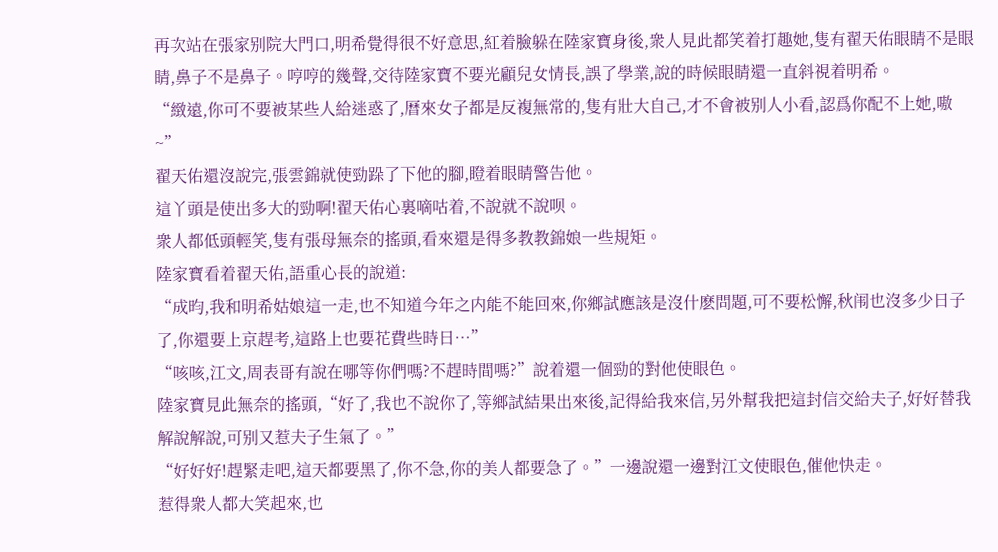再次站在張家别院大門口,明希覺得很不好意思,紅着臉躲在陸家寶身後,衆人見此都笑着打趣她,隻有翟天佑眼睛不是眼睛,鼻子不是鼻子。哼哼的幾聲,交待陸家寶不要光顧兒女情長,誤了學業,說的時候眼睛還一直斜視着明希。
“緻遠,你可不要被某些人給迷惑了,曆來女子都是反複無常的,隻有壯大自己,才不會被别人小看,認爲你配不上她,嗷~”
翟天佑還沒說完,張雲錦就使勁跺了下他的腳,瞪着眼睛警告他。
這丫頭是使出多大的勁啊!翟天佑心裏嘀咕着,不說就不說呗。
衆人都低頭輕笑,隻有張母無奈的搖頭,看來還是得多教教錦娘一些規矩。
陸家寶看着翟天佑,語重心長的說道:
“成昀,我和明希姑娘這一走,也不知道今年之内能不能回來,你鄉試應該是沒什麽問題,可不要松懈,秋闱也沒多少日子了,你還要上京趕考,這路上也要花費些時日…”
“咳咳,江文,周表哥有說在哪等你們嗎?不趕時間嗎?”說着還一個勁的對他使眼色。
陸家寶見此無奈的搖頭,“好了,我也不說你了,等鄉試結果出來後,記得給我來信,另外幫我把這封信交給夫子,好好替我解說解說,可别又惹夫子生氣了。”
“好好好!趕緊走吧,這天都要黑了,你不急,你的美人都要急了。”一邊說還一邊對江文使眼色,催他快走。
惹得衆人都大笑起來,也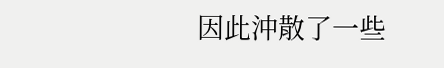因此沖散了一些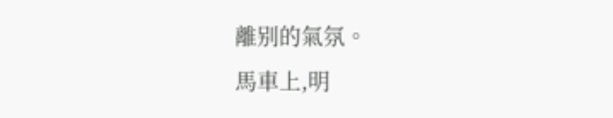離别的氣氛。
馬車上,明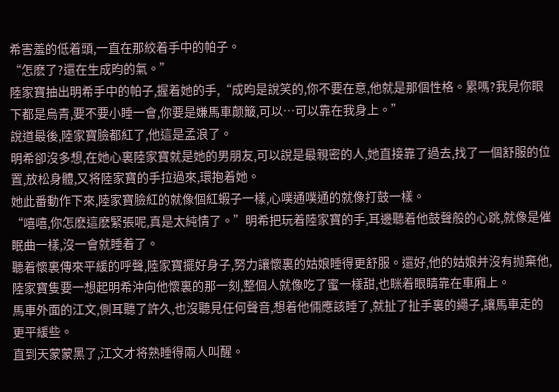希害羞的低着頭,一直在那絞着手中的帕子。
“怎麽了?還在生成昀的氣。”
陸家寶抽出明希手中的帕子,握着她的手,“成昀是說笑的,你不要在意,他就是那個性格。累嗎?我見你眼下都是烏青,要不要小睡一會,你要是嫌馬車颠簸,可以…可以靠在我身上。”
說道最後,陸家寶臉都紅了,他這是孟浪了。
明希卻沒多想,在她心裏陸家寶就是她的男朋友,可以說是最親密的人,她直接靠了過去,找了一個舒服的位置,放松身體,又将陸家寶的手拉過來,環抱着她。
她此番動作下來,陸家寶臉紅的就像個紅蝦子一樣,心噗通噗通的就像打鼓一樣。
“嘻嘻,你怎麽這麽緊張呢,真是太純情了。”明希把玩着陸家寶的手,耳邊聽着他鼓聲般的心跳,就像是催眠曲一樣,沒一會就睡着了。
聽着懷裏傳來平緩的呼聲,陸家寶擺好身子,努力讓懷裏的姑娘睡得更舒服。還好,他的姑娘并沒有抛棄他,陸家寶隻要一想起明希沖向他懷裏的那一刻,整個人就像吃了蜜一樣甜,也眯着眼睛靠在車廂上。
馬車外面的江文,側耳聽了許久,也沒聽見任何聲音,想着他倆應該睡了,就扯了扯手裏的繩子,讓馬車走的更平緩些。
直到天蒙蒙黑了,江文才将熟睡得兩人叫醒。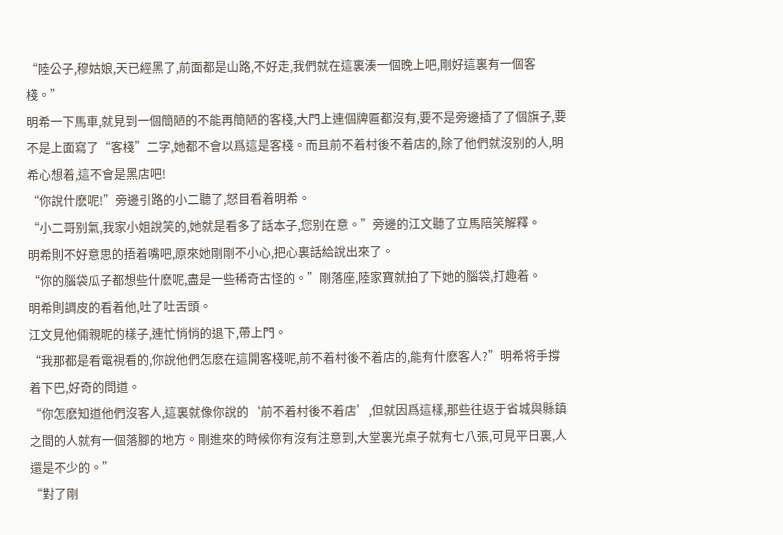“陸公子,穆姑娘,天已經黑了,前面都是山路,不好走,我們就在這裏湊一個晚上吧,剛好這裏有一個客棧。”
明希一下馬車,就見到一個簡陋的不能再簡陋的客棧,大門上連個牌匾都沒有,要不是旁邊插了了個旗子,要不是上面寫了“客棧”二字,她都不會以爲這是客棧。而且前不着村後不着店的,除了他們就沒别的人,明希心想着,這不會是黑店吧!
“你說什麽呢!”旁邊引路的小二聽了,怒目看着明希。
“小二哥别氣,我家小姐說笑的,她就是看多了話本子,您别在意。”旁邊的江文聽了立馬陪笑解釋。
明希則不好意思的捂着嘴吧,原來她剛剛不小心,把心裏話給說出來了。
“你的腦袋瓜子都想些什麽呢,盡是一些稀奇古怪的。”剛落座,陸家寶就拍了下她的腦袋,打趣着。
明希則調皮的看着他,吐了吐舌頭。
江文見他倆親昵的樣子,連忙悄悄的退下,帶上門。
“我那都是看電視看的,你說他們怎麽在這開客棧呢,前不着村後不着店的,能有什麽客人?”明希将手撐着下巴,好奇的問道。
“你怎麽知道他們沒客人,這裏就像你說的‘前不着村後不着店’,但就因爲這樣,那些往返于省城與縣鎮之間的人就有一個落腳的地方。剛進來的時候你有沒有注意到,大堂裏光桌子就有七八張,可見平日裏,人還是不少的。”
“對了剛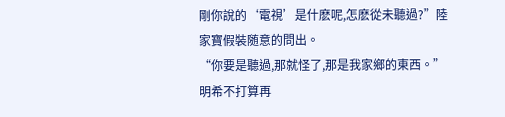剛你說的‘電視’是什麽呢,怎麽從未聽過?”陸家寶假裝随意的問出。
“你要是聽過,那就怪了,那是我家鄉的東西。”明希不打算再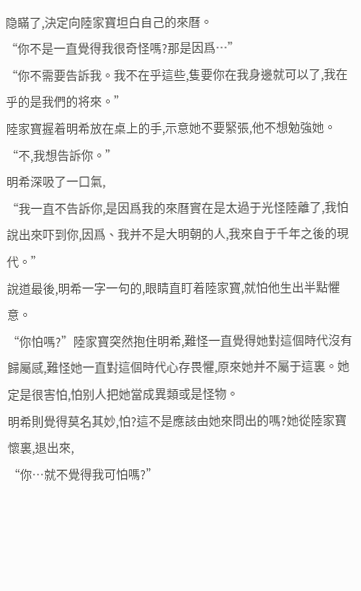隐瞞了,決定向陸家寶坦白自己的來曆。
“你不是一直覺得我很奇怪嗎?那是因爲…”
“你不需要告訴我。我不在乎這些,隻要你在我身邊就可以了,我在乎的是我們的将來。”
陸家寶握着明希放在桌上的手,示意她不要緊張,他不想勉強她。
“不,我想告訴你。”
明希深吸了一口氣,
“我一直不告訴你,是因爲我的來曆實在是太過于光怪陸離了,我怕說出來吓到你,因爲、我并不是大明朝的人,我來自于千年之後的現代。”
說道最後,明希一字一句的,眼睛直盯着陸家寶,就怕他生出半點懼意。
“你怕嗎?”陸家寶突然抱住明希,難怪一直覺得她對這個時代沒有歸屬感,難怪她一直對這個時代心存畏懼,原來她并不屬于這裏。她定是很害怕,怕别人把她當成異類或是怪物。
明希則覺得莫名其妙,怕?這不是應該由她來問出的嗎?她從陸家寶懷裏,退出來,
“你…就不覺得我可怕嗎?”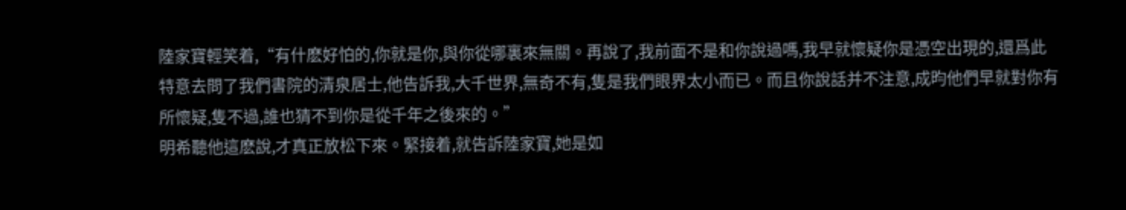陸家寶輕笑着,“有什麽好怕的,你就是你,與你從哪裏來無關。再說了,我前面不是和你說過嗎,我早就懷疑你是憑空出現的,還爲此特意去問了我們書院的清泉居士,他告訴我,大千世界,無奇不有,隻是我們眼界太小而已。而且你說話并不注意,成昀他們早就對你有所懷疑,隻不過,誰也猜不到你是從千年之後來的。”
明希聽他這麽說,才真正放松下來。緊接着,就告訴陸家寶,她是如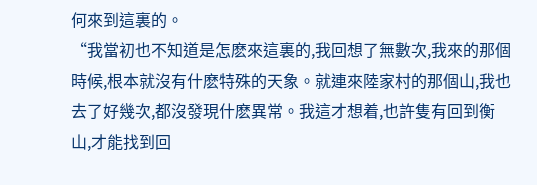何來到這裏的。
“我當初也不知道是怎麽來這裏的,我回想了無數次,我來的那個時候,根本就沒有什麽特殊的天象。就連來陸家村的那個山,我也去了好幾次,都沒發現什麽異常。我這才想着,也許隻有回到衡山,才能找到回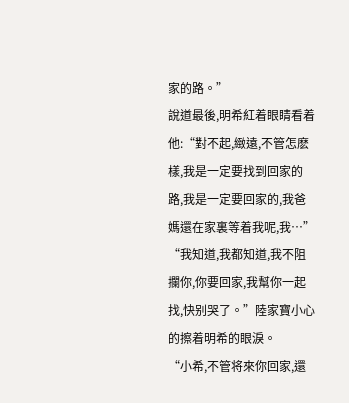家的路。”
說道最後,明希紅着眼睛看着他:“對不起,緻遠,不管怎麽樣,我是一定要找到回家的路,我是一定要回家的,我爸媽還在家裏等着我呢,我…”
“我知道,我都知道,我不阻攔你,你要回家,我幫你一起找,快别哭了。”陸家寶小心的擦着明希的眼淚。
“小希,不管将來你回家,還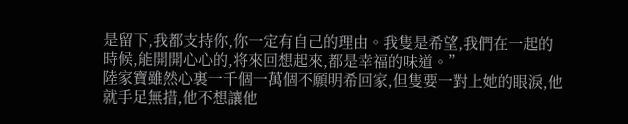是留下,我都支持你,你一定有自己的理由。我隻是希望,我們在一起的時候,能開開心心的,将來回想起來,都是幸福的味道。”
陸家寶雖然心裏一千個一萬個不願明希回家,但隻要一對上她的眼淚,他就手足無措,他不想讓他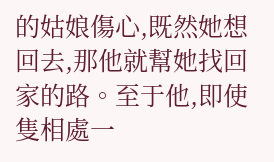的姑娘傷心,既然她想回去,那他就幫她找回家的路。至于他,即使隻相處一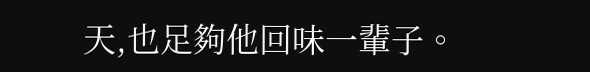天,也足夠他回味一輩子。